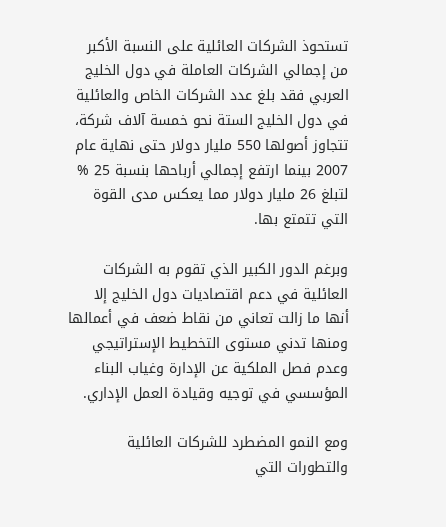تستحوذ الشركات العائلية على النسبة الأكبر من إجمالي الشركات العاملة في دول الخليج العربي فقد بلغ عدد الشركات الخاص والعائلية في دول الخليج الستة نحو خمسة آلاف شركة، تتجاوز أصولها 550 مليار دولار حتى نهاية عام 2007 بينما ارتفع إجمالي أرباحها بنسبة 25 % لتبلغ 26 مليار دولار مما يعكس مدى القوة التي تتمتع بها.

وبرغم الدور الكبير الذي تقوم به الشركات العائلية في دعم اقتصاديات دول الخليج إلا أنها ما زالت تعاني من نقاط ضعف في أعمالها ومنها تدني مستوى التخطيط الإستراتيجي وعدم فصل الملكية عن الإدارة وغياب البناء المؤسسي في توجيه وقيادة العمل الإداري.

ومع النمو المضطرد للشركات العائلية والتطورات التي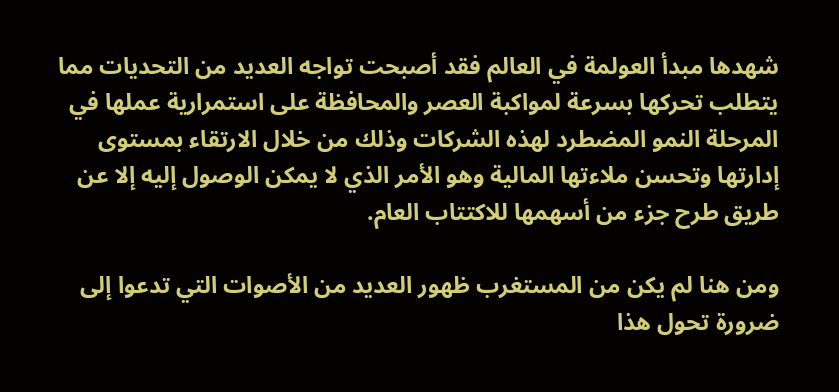شهدها مبدأ العولمة في العالم فقد أصبحت تواجه العديد من التحديات مما يتطلب تحركها بسرعة لمواكبة العصر والمحافظة على استمرارية عملها في المرحلة النمو المضطرد لهذه الشركات وذلك من خلال الارتقاء بمستوى إدارتها وتحسن ملاءتها المالية وهو الأمر الذي لا يمكن الوصول إليه إلا عن طريق طرح جزء من أسهمها للاكتتاب العام.

ومن هنا لم يكن من المستغرب ظهور العديد من الأصوات التي تدعوا إلى ضرورة تحول هذا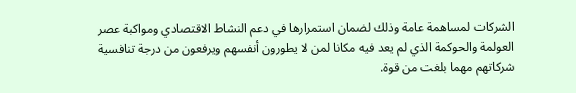الشركات لمساهمة عامة وذلك لضمان استمرارها في دعم النشاط الاقتصادي ومواكبة عصر العولمة والحوكمة الذي لم يعد فيه مكانا لمن لا يطورون أنفسهم ويرفعون من درجة تنافسية شركاتهم مهما بلغت من قوة.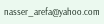nasser_arefa@yahoo.com